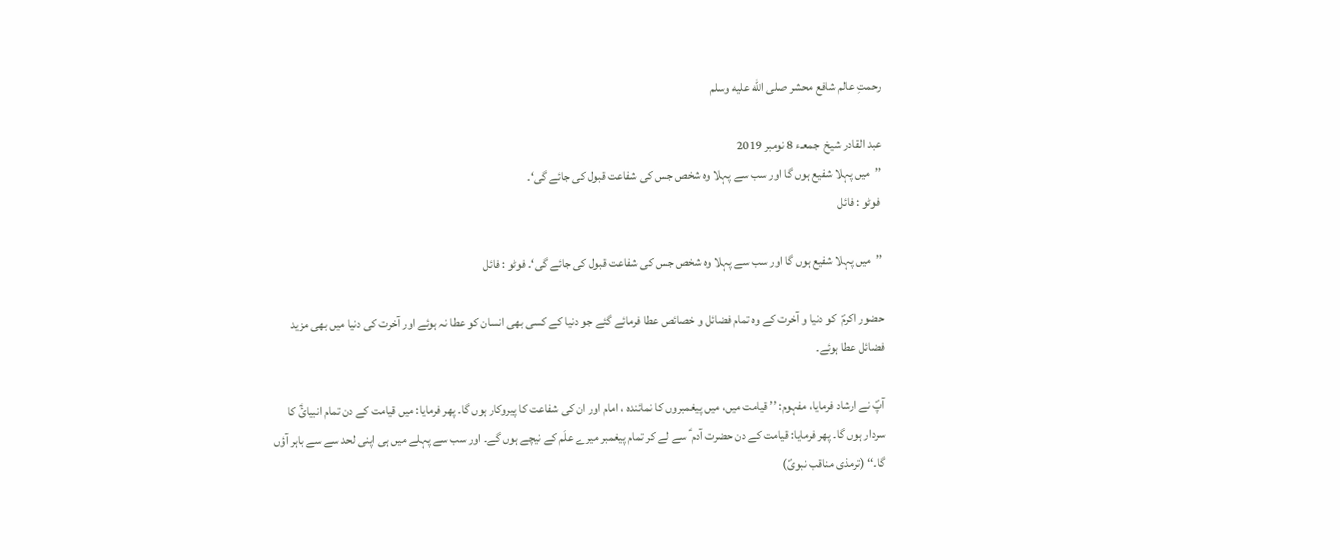رحمتِ عالم شافع محشر صلى الله عليه وسلم

عبد القادر شیخ  جمعـء 8 نومبر 2019
’’میں پہلا شفیع ہوں گا اور سب سے پہلا وہ شخص جس کی شفاعت قبول کی جائے گی‘۔
 فوٹو : فائل

’’میں پہلا شفیع ہوں گا اور سب سے پہلا وہ شخص جس کی شفاعت قبول کی جائے گی‘۔ فوٹو : فائل

حضور اکرمؐ  کو دنیا و آخرت کے وہ تمام فضائل و خصائص عطا فرمائے گئے جو دنیا کے کسی بھی انسان کو عطا نہ ہوئے اور آخرت کی دنیا میں بھی مزید فضائل عطا ہوئے۔

آپؐ نے ارشاد فرمایا، مفہوم: ’’ قیامت میں، میں پیغمبروں کا نمائندہ ، امام اور ان کی شفاعت کا پیروکار ہوں گا۔ پھر فرمایا: میں قیامت کے دن تمام انبیائؑ کا سردار ہوں گا۔ پھر فرمایا: قیامت کے دن حضرت آدم ؑ سے لے کر تمام پیغمبر میرے علَم کے نیچے ہوں گے۔ اور سب سے پہلے میں ہی اپنی لحد سے سے باہر آؤں گا۔‘‘ (ترمذی مناقب نبویؐ)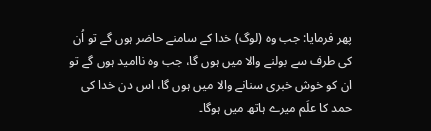پھر فرمایا: جب وہ (لوگ) خدا کے سامنے حاضر ہوں گے تو اُن کی طرف سے بولنے والا میں ہوں گا، جب وہ ناامید ہوں گے تو ان کو خوش خبری سنانے والا میں ہوں گا، اس دن خدا کی حمد کا علَم میرے ہاتھ میں ہوگا۔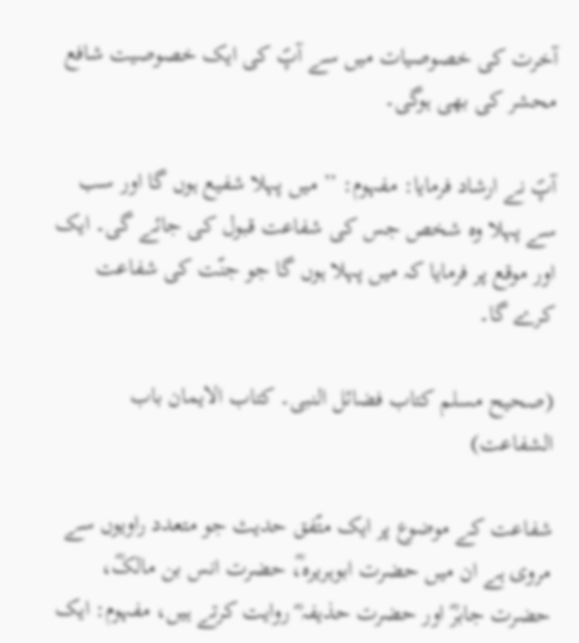آخرت کی خصوصیات میں سے آپؐ کی ایک خصوصیت شافع محشر کی بھی ہوگی۔

آپؐ نے ارشاد فرمایا: مفہوم: ’’ میں پہلا شفیع ہوں گا اور سب سے پہلا وہ شخص جس کی شفاعت قبول کی جائے گی۔ ایک اور موقع پر فرمایا کہ میں پہلا ہوں گا جو جنّت کی شفاعت کرے گا۔

(صحیح مسلم کتاب فضائل النبی۔ کتاب الایمان باب الشفاعت)

شفاعت کے موضوع پر ایک متّفق حدیث جو متعدد راویوں سے مروی ہے ان میں حضرت ابوہریرہ،ؓ حضرت انس بن مالکؓ، حضرت جابرؓ اور حضرت حذیفہ ؓ روایت کرتے ہیں، مفہوم: ایک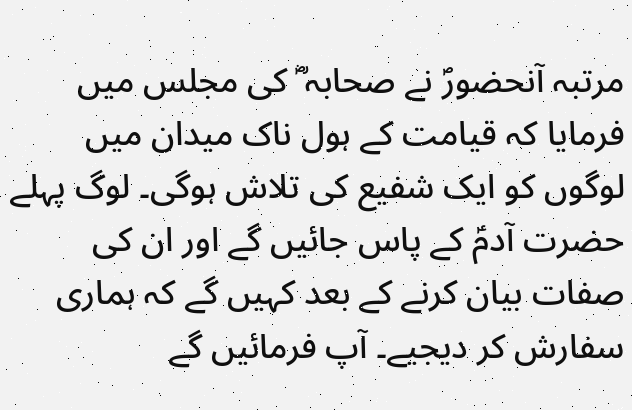مرتبہ آنحضورؐ نے صحابہ ؓ کی مجلس میں فرمایا کہ قیامت کے ہول ناک میدان میں لوگوں کو ایک شفیع کی تلاش ہوگی۔ لوگ پہلے حضرت آدمؑ کے پاس جائیں گے اور ان کی صفات بیان کرنے کے بعد کہیں گے کہ ہماری سفارش کر دیجیے۔ آپ فرمائیں گے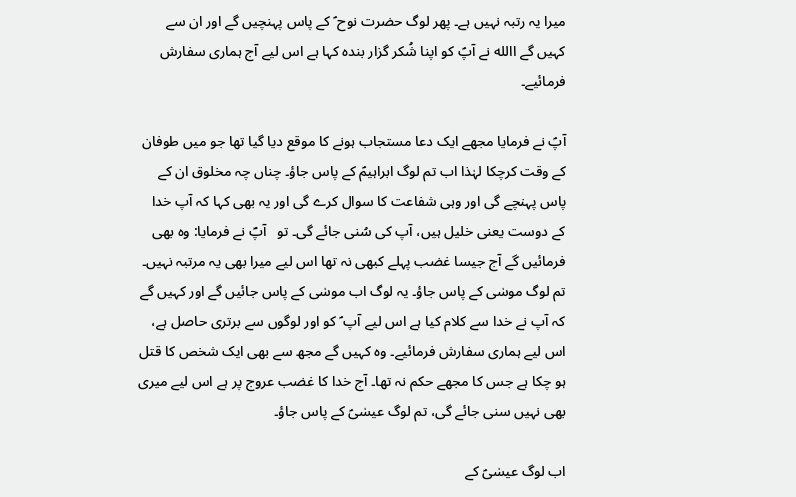میرا یہ رتبہ نہیں ہے۔ پھر لوگ حضرت نوح ؑ کے پاس پہنچیں گے اور ان سے کہیں گے االله نے آپؑ کو اپنا شُکر گزار بندہ کہا ہے اس لیے آج ہماری سفارش فرمائیے۔

آپؑ نے فرمایا مجھے ایک دعا مستجاب ہونے کا موقع دیا گیا تھا جو میں طوفان کے وقت کرچکا لہٰذا اب تم لوگ ابراہیمؑ کے پاس جاؤ۔ چناں چہ مخلوق ان کے پاس پہنچے گی اور وہی شفاعت کا سوال کرے گی اور یہ بھی کہا کہ آپ خدا کے دوست یعنی خلیل ہیں، آپ کی سُنی جائے گی۔ تو   آپؐ نے فرمایا: وہ بھی فرمائیں گے آج جیسا غضب پہلے کبھی نہ تھا اس لیے میرا بھی یہ مرتبہ نہیں۔ تم لوگ موسٰی کے پاس جاؤ۔ یہ لوگ اب موسٰی کے پاس جائیں گے اور کہیں گے کہ آپ نے خدا سے کلام کیا ہے اس لیے آپ ؑ کو اور لوگوں سے برتری حاصل ہے، اس لیے ہماری سفارش فرمائیے۔ وہ کہیں گے مجھ سے بھی ایک شخص کا قتل ہو چکا ہے جس کا مجھے حکم نہ تھا۔ آج خدا کا غضب عروج پر ہے اس لیے میری بھی نہیں سنی جائے گی، تم لوگ عیسٰیؑ کے پاس جاؤ۔

اب لوگ عیسٰیؑ کے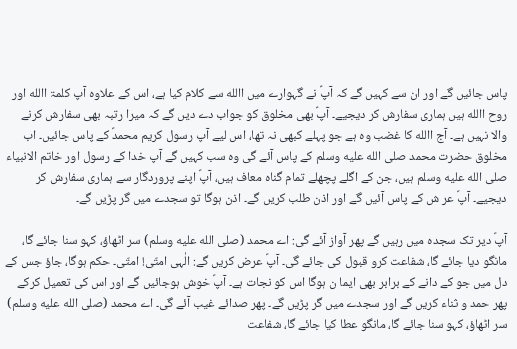پاس جائیں گے اور ان سے کہیں گے کہ آپؑ نے گہوارے میں االله سے کلام کیا ہے، اس کے علاوہ آپ کلمۃ االله اور روح االله ہیں ہماری سفارش کر دیجیے۔ آپؑ بھی مخلوق کو جواب دے دیں گے کہ میرا رتبہ بھی سفارش کرنے والا نہیں ہے۔ آج االله کا غضب وہ ہے جو پہلے کبھی نہ تھا، اس لیے آپ رسول کریم محمدؐ کے پاس جائیں۔ اب مخلوق حضرت محمد صلى الله عليه وسلم کے پاس آئے گی وہ سب کہیں گے آپ خدا کے رسول اور خاتم الانبیاء صلى الله عليه وسلم ہیں، جن کے اگلے پچھلے تمام گناہ معاف ہیں، آپؐ اپنے پروردگار سے ہماری سفارش کر دیجیے۔ آپؐ عر ش کے پاس آئیں گے اور اذن طلب کریں گے۔ اذن ہوگا تو سجدے میں گر پڑیں گے۔

آپؐ دیر تک سجدہ میں رہیں گے پھر آواز آئے گی: اے محمد (صلى الله عليه وسلم) سر اٹھاؤ، کہو سنا جائے گا، مانگو دیا جائے گا، شفاعت کرو قبول کی جائے گی۔ آپؐ عرض کریں گے: الٰہی امتّی! امتّی۔ حکم ہوگا، جاؤ جس کے دل میں جو کے دانے کے برابر بھی ایما ن ہوگا اس کو نجات ہے۔ آپؐ خوش ہوجائیں گے اور اس کی تعمیل کرکے پھر حمد و ثناء کریں گے اور سجدے میں گر پڑیں گے۔ پھر صدائے غیب آئے گی۔ اے محمد (صلى الله عليه وسلم) سر اٹھاؤ، کہو سنا جائے گا، مانگو عطا کیا جائے گا، شفاعت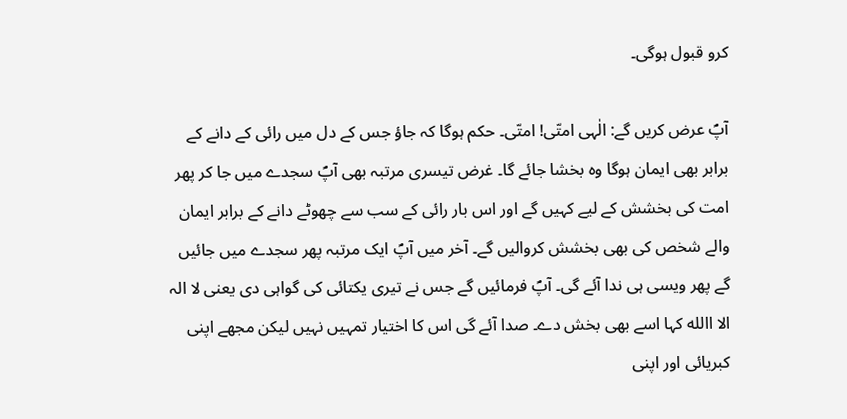کرو قبول ہوگی۔

آپؐ عرض کریں گے: الٰہی امتّی! امتّی۔ حکم ہوگا کہ جاؤ جس کے دل میں رائی کے دانے کے برابر بھی ایمان ہوگا وہ بخشا جائے گا۔ غرض تیسری مرتبہ بھی آپؐ سجدے میں جا کر پھر امت کی بخشش کے لیے کہیں گے اور اس بار رائی کے سب سے چھوٹے دانے کے برابر ایمان والے شخص کی بھی بخشش کروالیں گے۔ آخر میں آپؐ ایک مرتبہ پھر سجدے میں جائیں گے پھر ویسی ہی ندا آئے گی۔ آپؐ فرمائیں گے جس نے تیری یکتائی کی گواہی دی یعنی لا الہ الا االله کہا اسے بھی بخش دے۔ صدا آئے گی اس کا اختیار تمہیں نہیں لیکن مجھے اپنی کبریائی اور اپنی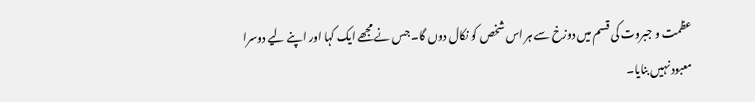عظمت و جبروت کی قسم میں دوزخ سے ہر اس شخص کو نکال دوں گا۔ جس نے مجھے ایک کہا اور اپنے لیے دوسرا معبود نہیں بنایا۔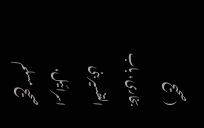(صحیح بخاری، باب التفسیر بنی اسرائیل، صحیح مسلم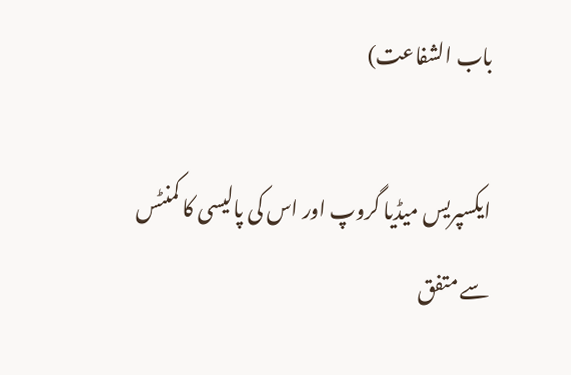باب الشفاعت)

ایکسپریس میڈیا گروپ اور اس کی پالیسی کا کمنٹس سے متفق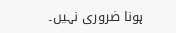ہونا ضروری نہیں۔